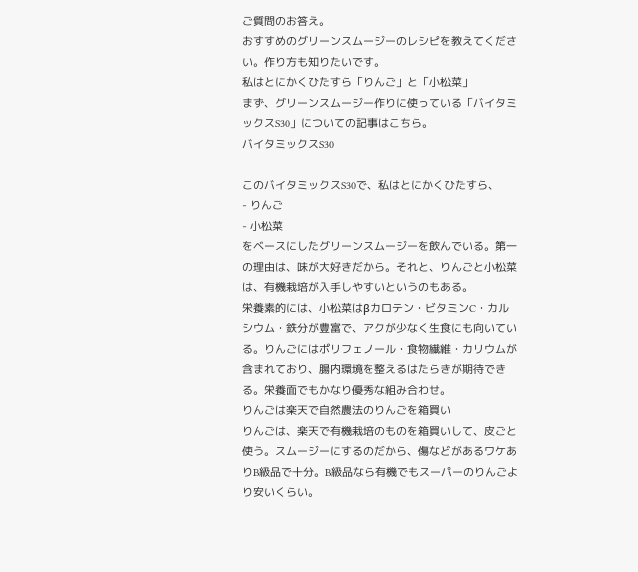ご質問のお答え。
おすすめのグリーンスムージーのレシピを教えてください。作り方も知りたいです。
私はとにかくひたすら「りんご」と「小松菜」
まず、グリーンスムージー作りに使っている「バイタミックスS30」についての記事はこちら。
バイタミックスS30

このバイタミックスS30で、私はとにかくひたすら、
- りんご
- 小松菜
をベースにしたグリーンスムージーを飲んでいる。第一の理由は、味が大好きだから。それと、りんごと小松菜は、有機栽培が入手しやすいというのもある。
栄養素的には、小松菜はβカロテン・ビタミンC・カルシウム・鉄分が豊富で、アクが少なく生食にも向いている。りんごにはポリフェノール・食物繊維・カリウムが含まれており、腸内環境を整えるはたらきが期待できる。栄養面でもかなり優秀な組み合わせ。
りんごは楽天で自然農法のりんごを箱買い
りんごは、楽天で有機栽培のものを箱買いして、皮ごと使う。スムージーにするのだから、傷などがあるワケありB級品で十分。B級品なら有機でもスーパーのりんごより安いくらい。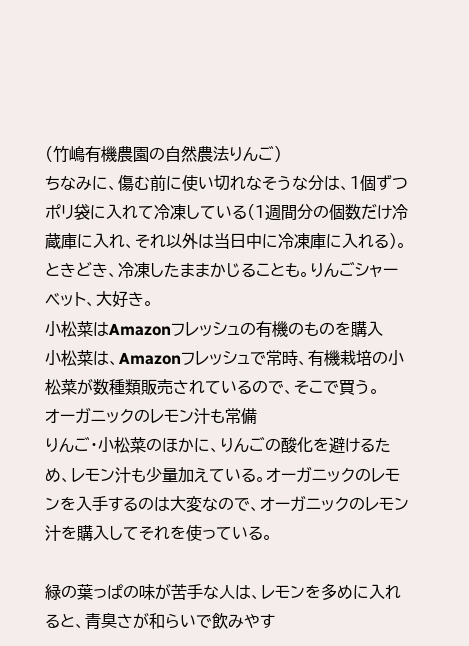(竹嶋有機農園の自然農法りんご)
ちなみに、傷む前に使い切れなそうな分は、1個ずつポリ袋に入れて冷凍している(1週間分の個数だけ冷蔵庫に入れ、それ以外は当日中に冷凍庫に入れる)。
ときどき、冷凍したままかじることも。りんごシャーベット、大好き。
小松菜はAmazonフレッシュの有機のものを購入
小松菜は、Amazonフレッシュで常時、有機栽培の小松菜が数種類販売されているので、そこで買う。
オーガニックのレモン汁も常備
りんご・小松菜のほかに、りんごの酸化を避けるため、レモン汁も少量加えている。オーガニックのレモンを入手するのは大変なので、オーガニックのレモン汁を購入してそれを使っている。

緑の葉っぱの味が苦手な人は、レモンを多めに入れると、青臭さが和らいで飲みやす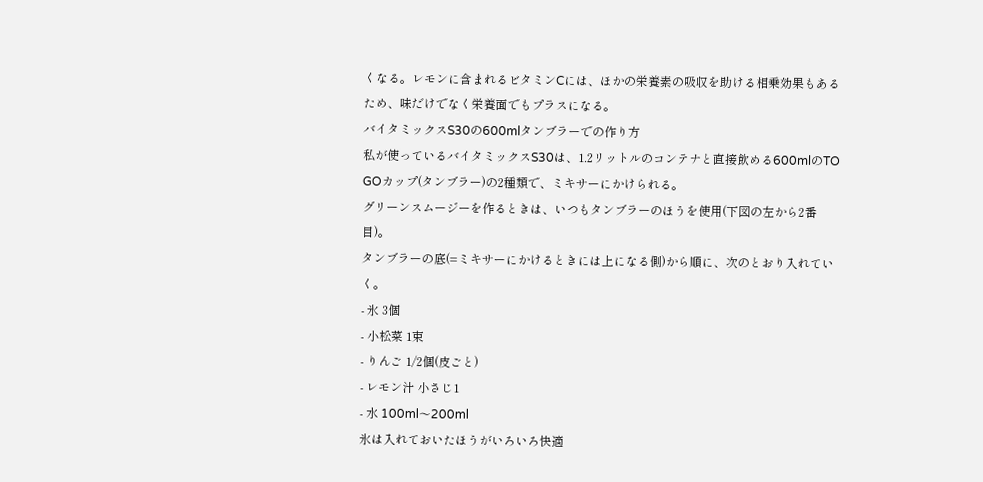くなる。レモンに含まれるビタミンCには、ほかの栄養素の吸収を助ける相乗効果もあるため、味だけでなく栄養面でもプラスになる。
バイタミックスS30の600mlタンブラーでの作り方
私が使っているバイタミックスS30は、1.2リットルのコンテナと直接飲める600mlのTO GOカップ(タンブラー)の2種類で、ミキサーにかけられる。
グリーンスムージーを作るときは、いつもタンブラーのほうを使用(下図の左から2番目)。
タンブラーの底(=ミキサーにかけるときには上になる側)から順に、次のとおり入れていく。
- 氷 3個
- 小松菜 1束
- りんご 1/2個(皮ごと)
- レモン汁 小さじ1
- 水 100ml〜200ml
氷は入れておいたほうがいろいろ快適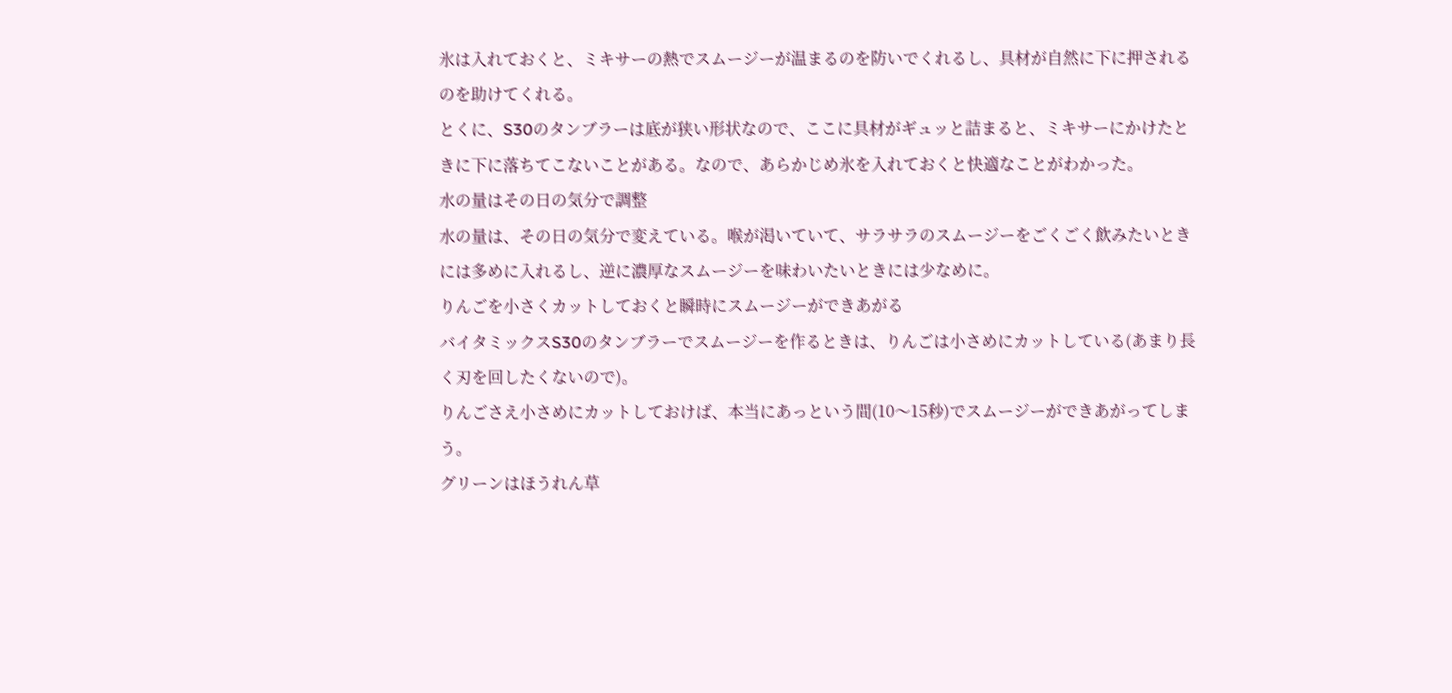氷は入れておくと、ミキサーの熱でスムージーが温まるのを防いでくれるし、具材が自然に下に押されるのを助けてくれる。
とくに、S30のタンブラーは底が狭い形状なので、ここに具材がギュッと詰まると、ミキサーにかけたときに下に落ちてこないことがある。なので、あらかじめ氷を入れておくと快適なことがわかった。
水の量はその日の気分で調整
水の量は、その日の気分で変えている。喉が渇いていて、サラサラのスムージーをごくごく飲みたいときには多めに入れるし、逆に濃厚なスムージーを味わいたいときには少なめに。
りんごを小さくカットしておくと瞬時にスムージーができあがる
バイタミックスS30のタンブラーでスムージーを作るときは、りんごは小さめにカットしている(あまり長く刃を回したくないので)。
りんごさえ小さめにカットしておけば、本当にあっという間(10〜15秒)でスムージーができあがってしまう。
グリーンはほうれん草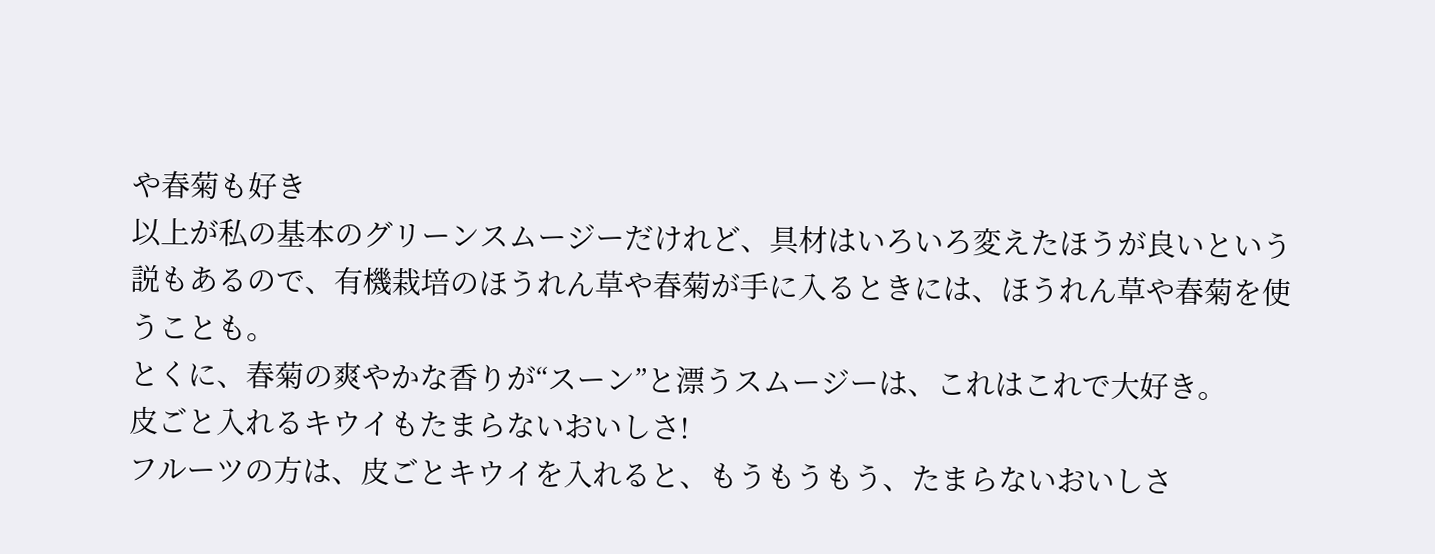や春菊も好き
以上が私の基本のグリーンスムージーだけれど、具材はいろいろ変えたほうが良いという説もあるので、有機栽培のほうれん草や春菊が手に入るときには、ほうれん草や春菊を使うことも。
とくに、春菊の爽やかな香りが“スーン”と漂うスムージーは、これはこれで大好き。
皮ごと入れるキウイもたまらないおいしさ!
フルーツの方は、皮ごとキウイを入れると、もうもうもう、たまらないおいしさ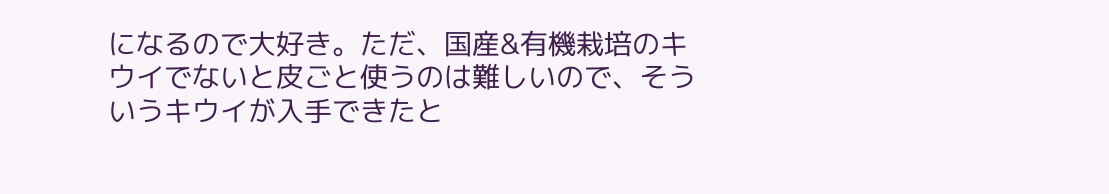になるので大好き。ただ、国産&有機栽培のキウイでないと皮ごと使うのは難しいので、そういうキウイが入手できたと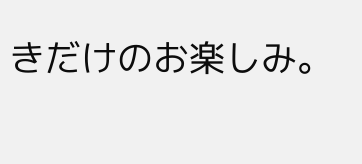きだけのお楽しみ。